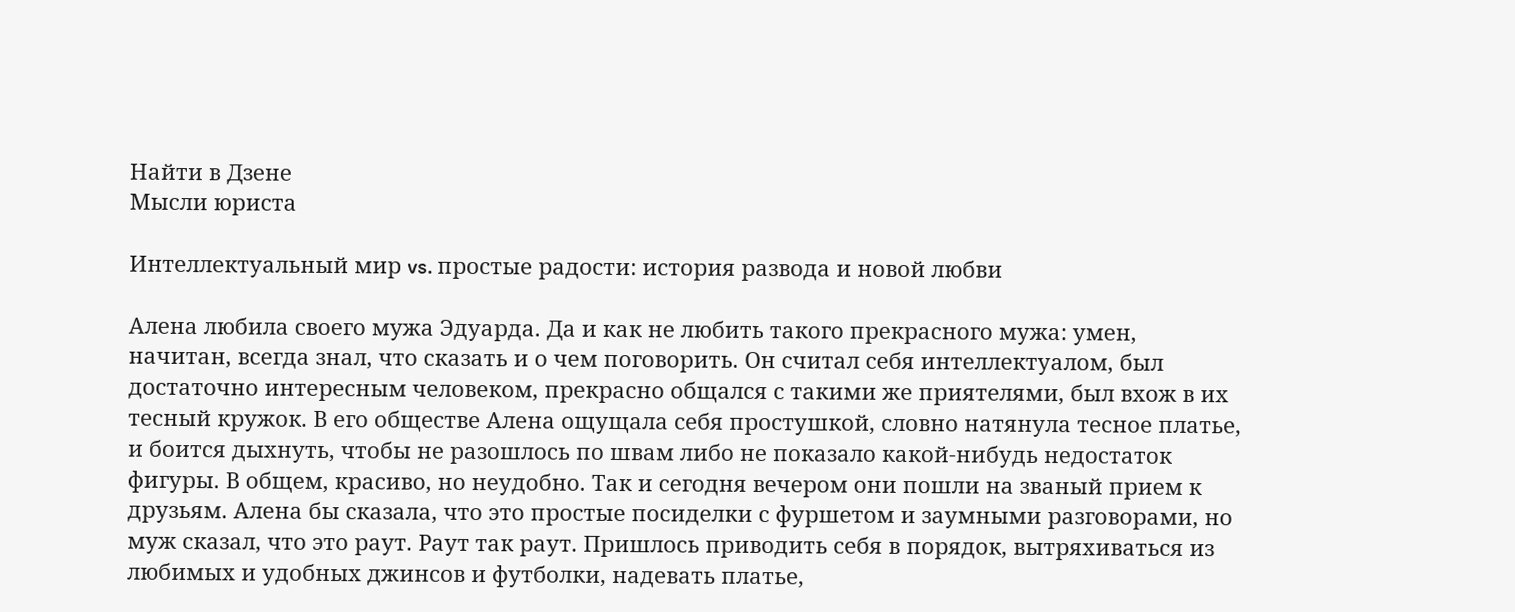Найти в Дзене
Мысли юриста

Интеллектуальный мир vs. простые радости: история развода и новой любви

Алена любила своего мужа Эдуарда. Да и как не любить такого прекрасного мужа: умен, начитан, всегда знал, что сказать и о чем поговорить. Он считал себя интеллектуалом, был достаточно интересным человеком, прекрасно общался с такими же приятелями, был вхож в их тесный кружок. В его обществе Алена ощущала себя простушкой, словно натянула тесное платье, и боится дыхнуть, чтобы не разошлось по швам либо не показало какой-нибудь недостаток фигуры. В общем, красиво, но неудобно. Так и сегодня вечером они пошли на званый прием к друзьям. Алена бы сказала, что это простые посиделки с фуршетом и заумными разговорами, но муж сказал, что это раут. Раут так раут. Пришлось приводить себя в порядок, вытряхиваться из любимых и удобных джинсов и футболки, надевать платье,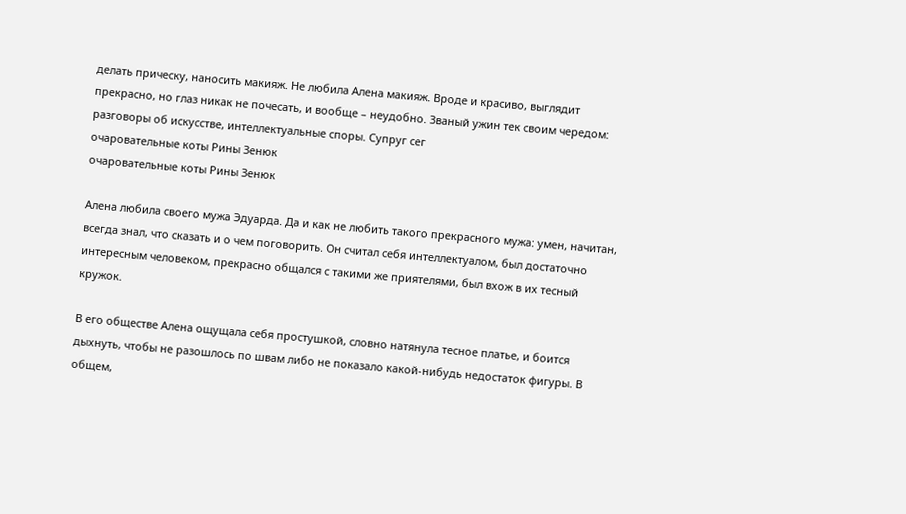делать прическу, наносить макияж. Не любила Алена макияж. Вроде и красиво, выглядит прекрасно, но глаз никак не почесать, и вообще – неудобно. Званый ужин тек своим чередом: разговоры об искусстве, интеллектуальные споры. Супруг сег
очаровательные коты Рины Зенюк
очаровательные коты Рины Зенюк

Алена любила своего мужа Эдуарда. Да и как не любить такого прекрасного мужа: умен, начитан, всегда знал, что сказать и о чем поговорить. Он считал себя интеллектуалом, был достаточно интересным человеком, прекрасно общался с такими же приятелями, был вхож в их тесный кружок.

В его обществе Алена ощущала себя простушкой, словно натянула тесное платье, и боится дыхнуть, чтобы не разошлось по швам либо не показало какой-нибудь недостаток фигуры. В общем,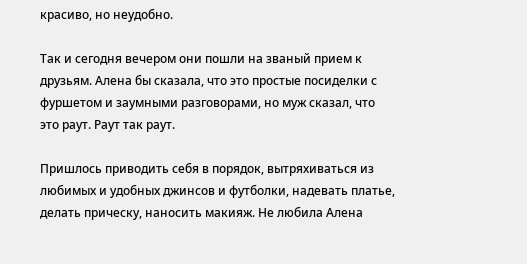красиво, но неудобно.

Так и сегодня вечером они пошли на званый прием к друзьям. Алена бы сказала, что это простые посиделки с фуршетом и заумными разговорами, но муж сказал, что это раут. Раут так раут.

Пришлось приводить себя в порядок, вытряхиваться из любимых и удобных джинсов и футболки, надевать платье, делать прическу, наносить макияж. Не любила Алена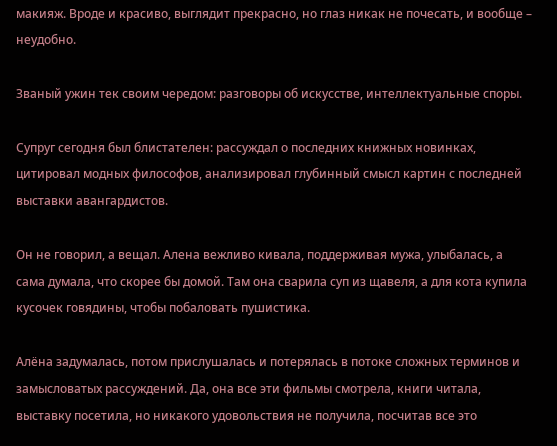макияж. Вроде и красиво, выглядит прекрасно, но глаз никак не почесать, и вообще – неудобно.

Званый ужин тек своим чередом: разговоры об искусстве, интеллектуальные споры.

Супруг сегодня был блистателен: рассуждал о последних книжных новинках, цитировал модных философов, анализировал глубинный смысл картин с последней выставки авангардистов.

Он не говорил, а вещал. Алена вежливо кивала, поддерживая мужа, улыбалась, а сама думала, что скорее бы домой. Там она сварила суп из щавеля, а для кота купила кусочек говядины, чтобы побаловать пушистика.

Алёна задумалась, потом прислушалась и потерялась в потоке сложных терминов и замысловатых рассуждений. Да, она все эти фильмы смотрела, книги читала, выставку посетила, но никакого удовольствия не получила, посчитав все это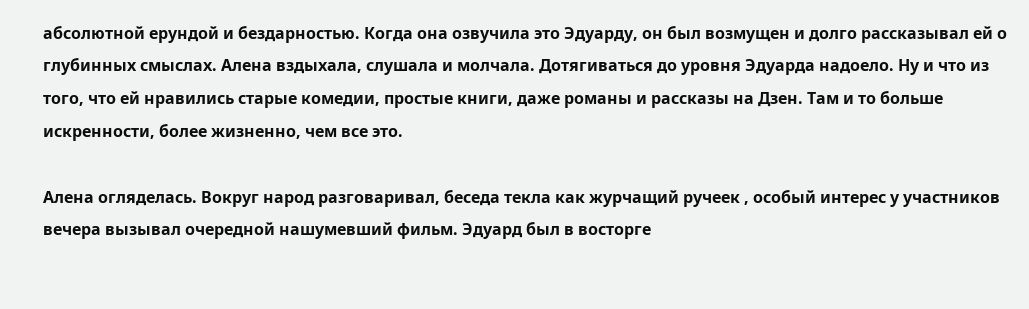абсолютной ерундой и бездарностью. Когда она озвучила это Эдуарду, он был возмущен и долго рассказывал ей о глубинных смыслах. Алена вздыхала, слушала и молчала. Дотягиваться до уровня Эдуарда надоело. Ну и что из того, что ей нравились старые комедии, простые книги, даже романы и рассказы на Дзен. Там и то больше искренности, более жизненно, чем все это.

Алена огляделась. Вокруг народ разговаривал, беседа текла как журчащий ручеек , особый интерес у участников вечера вызывал очередной нашумевший фильм. Эдуард был в восторге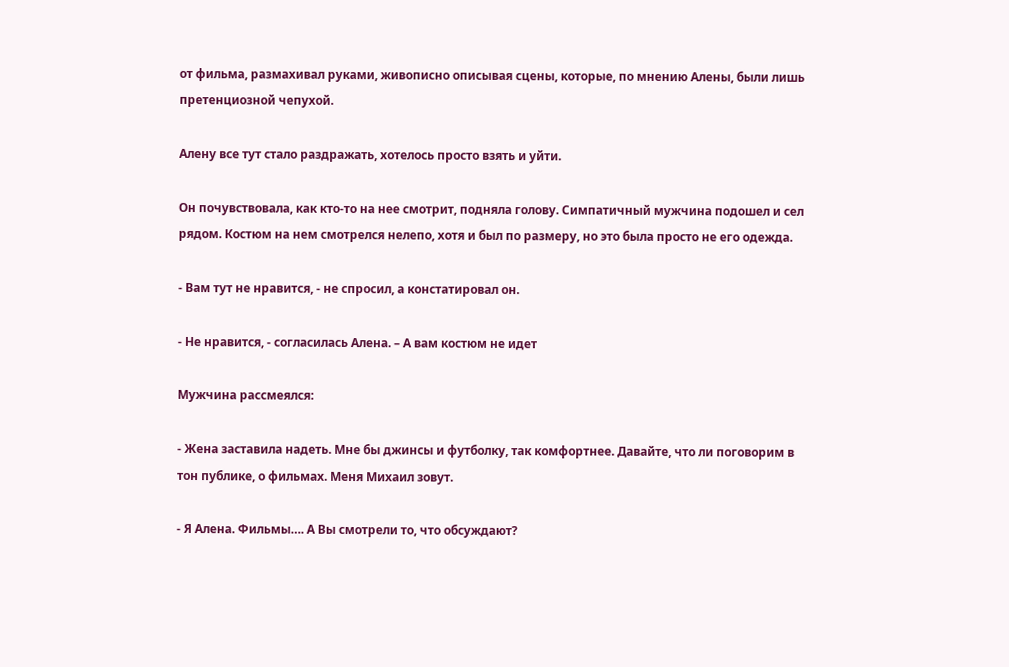от фильма, размахивал руками, живописно описывая сцены, которые, по мнению Алены, были лишь претенциозной чепухой.

Алену все тут стало раздражать, хотелось просто взять и уйти.

Он почувствовала, как кто-то на нее смотрит, подняла голову. Симпатичный мужчина подошел и сел рядом. Костюм на нем смотрелся нелепо, хотя и был по размеру, но это была просто не его одежда.

- Вам тут не нравится, - не спросил, а констатировал он.

- Не нравится, - согласилась Алена. – А вам костюм не идет

Мужчина рассмеялся:

- Жена заставила надеть. Мне бы джинсы и футболку, так комфортнее. Давайте, что ли поговорим в тон публике, о фильмах. Меня Михаил зовут.

- Я Алена. Фильмы…. А Вы смотрели то, что обсуждают?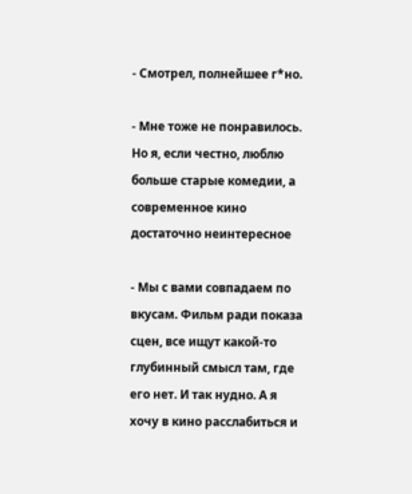- Смотрел, полнейшее г*но.

- Мне тоже не понравилось. Но я, если честно, люблю больше старые комедии, а современное кино достаточно неинтересное

- Мы с вами совпадаем по вкусам. Фильм ради показа сцен, все ищут какой-то глубинный смысл там, где его нет. И так нудно. А я хочу в кино расслабиться и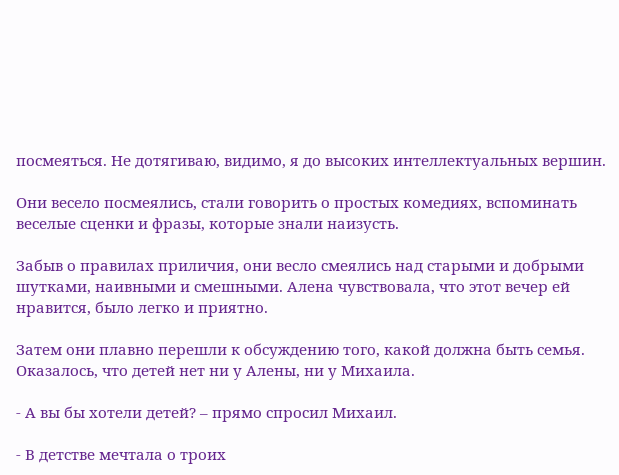посмеяться. Не дотягиваю, видимо, я до высоких интеллектуальных вершин.

Они весело посмеялись, стали говорить о простых комедиях, вспоминать веселые сценки и фразы, которые знали наизусть.

Забыв о правилах приличия, они весло смеялись над старыми и добрыми шутками, наивными и смешными. Алена чувствовала, что этот вечер ей нравится, было легко и приятно.

Затем они плавно перешли к обсуждению того, какой должна быть семья. Оказалось, что детей нет ни у Алены, ни у Михаила.

- А вы бы хотели детей? – прямо спросил Михаил.

- В детстве мечтала о троих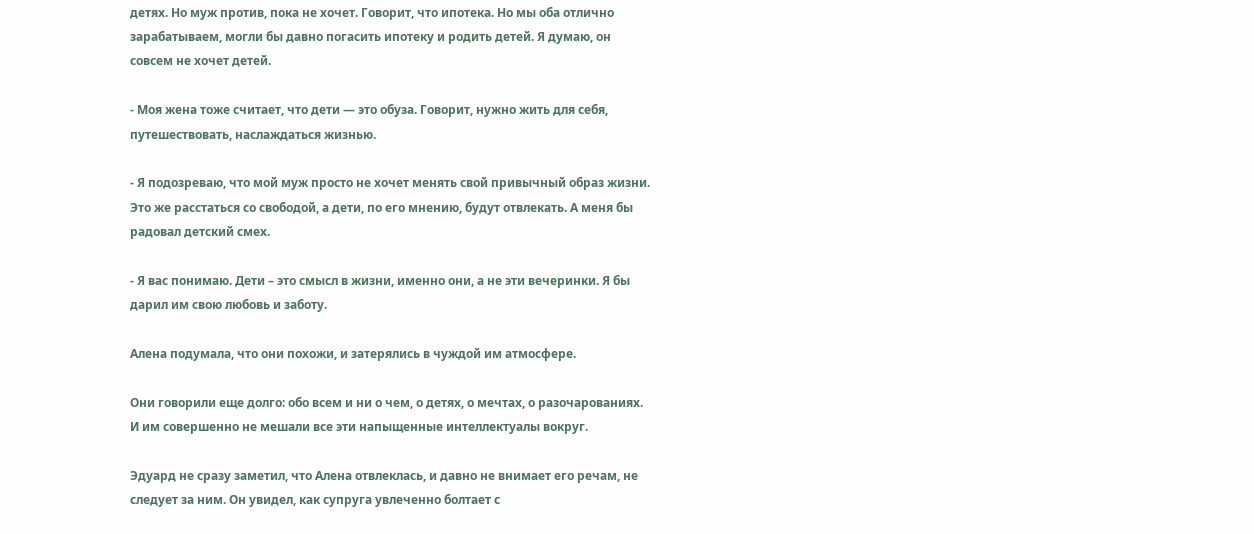детях. Но муж против, пока не хочет. Говорит, что ипотека. Но мы оба отлично зарабатываем, могли бы давно погасить ипотеку и родить детей. Я думаю, он совсем не хочет детей.

- Моя жена тоже считает, что дети — это обуза. Говорит, нужно жить для себя, путешествовать, наслаждаться жизнью.

- Я подозреваю, что мой муж просто не хочет менять свой привычный образ жизни. Это же расстаться со свободой, а дети, по его мнению, будут отвлекать. А меня бы радовал детский смех.

- Я вас понимаю. Дети – это смысл в жизни, именно они, а не эти вечеринки. Я бы дарил им свою любовь и заботу.

Алена подумала, что они похожи, и затерялись в чуждой им атмосфере.

Они говорили еще долго: обо всем и ни о чем, о детях, о мечтах, о разочарованиях. И им совершенно не мешали все эти напыщенные интеллектуалы вокруг.

Эдуард не сразу заметил, что Алена отвлеклась, и давно не внимает его речам, не следует за ним. Он увидел, как супруга увлеченно болтает с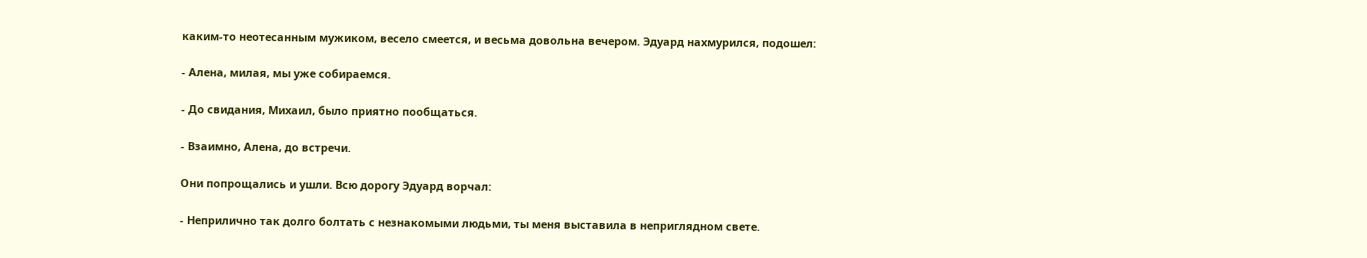каким-то неотесанным мужиком, весело смеется, и весьма довольна вечером. Эдуард нахмурился, подошел:

- Алена, милая, мы уже собираемся.

- До свидания, Михаил, было приятно пообщаться.

- Взаимно, Алена, до встречи.

Они попрощались и ушли. Всю дорогу Эдуард ворчал:

- Неприлично так долго болтать с незнакомыми людьми, ты меня выставила в неприглядном свете.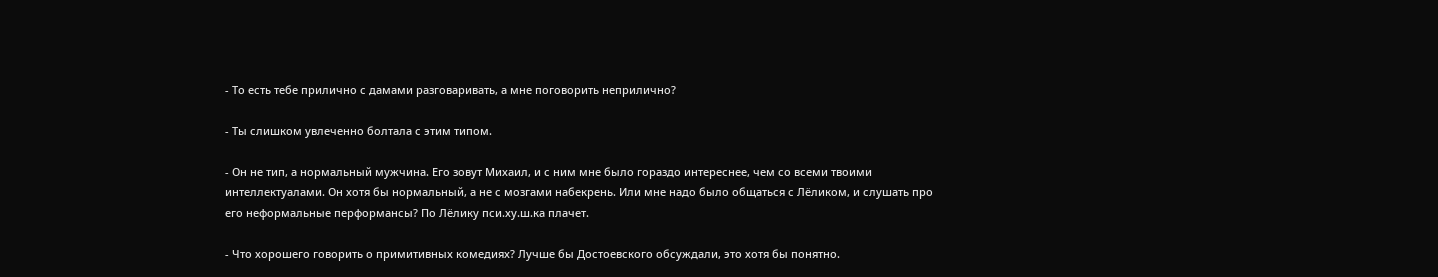- То есть тебе прилично с дамами разговаривать, а мне поговорить неприлично?

- Ты слишком увлеченно болтала с этим типом.

- Он не тип, а нормальный мужчина. Его зовут Михаил, и с ним мне было гораздо интереснее, чем со всеми твоими интеллектуалами. Он хотя бы нормальный, а не с мозгами набекрень. Или мне надо было общаться с Лёликом, и слушать про его неформальные перформансы? По Лёлику пси.ху.ш.ка плачет.

- Что хорошего говорить о примитивных комедиях? Лучше бы Достоевского обсуждали, это хотя бы понятно.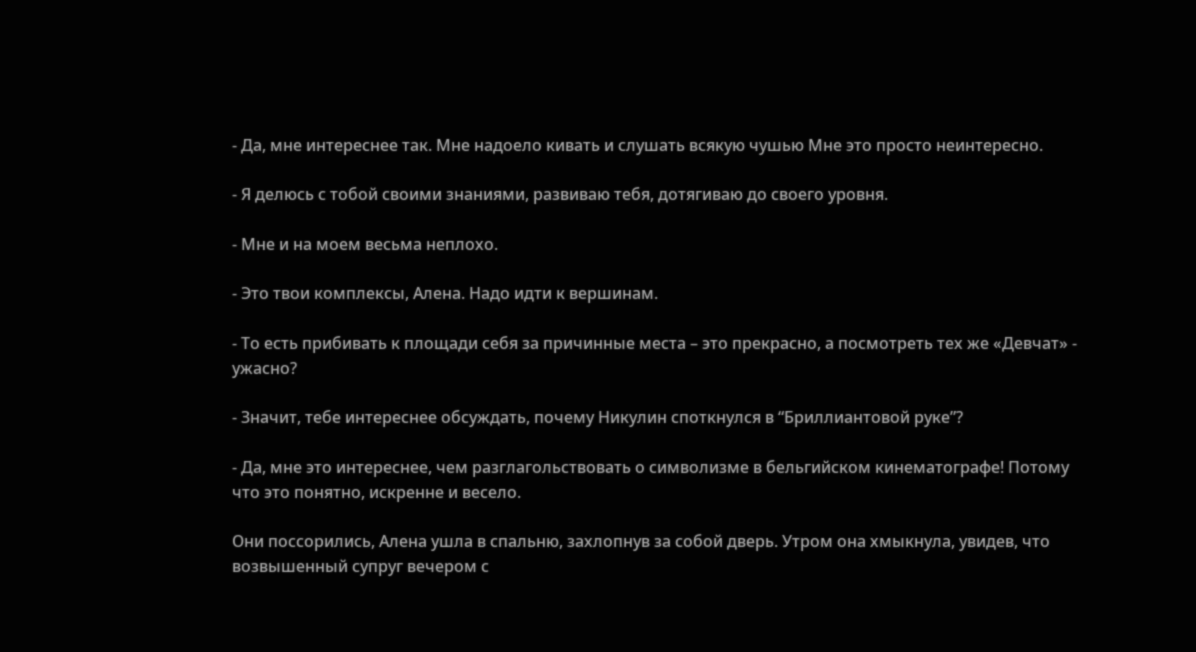- Да, мне интереснее так. Мне надоело кивать и слушать всякую чушью Мне это просто неинтересно.

- Я делюсь с тобой своими знаниями, развиваю тебя, дотягиваю до своего уровня.

- Мне и на моем весьма неплохо.

- Это твои комплексы, Алена. Надо идти к вершинам.

- То есть прибивать к площади себя за причинные места – это прекрасно, а посмотреть тех же «Девчат» - ужасно?

- Значит, тебе интереснее обсуждать, почему Никулин споткнулся в “Бриллиантовой руке”?

- Да, мне это интереснее, чем разглагольствовать о символизме в бельгийском кинематографе! Потому что это понятно, искренне и весело.

Они поссорились, Алена ушла в спальню, захлопнув за собой дверь. Утром она хмыкнула, увидев, что возвышенный супруг вечером с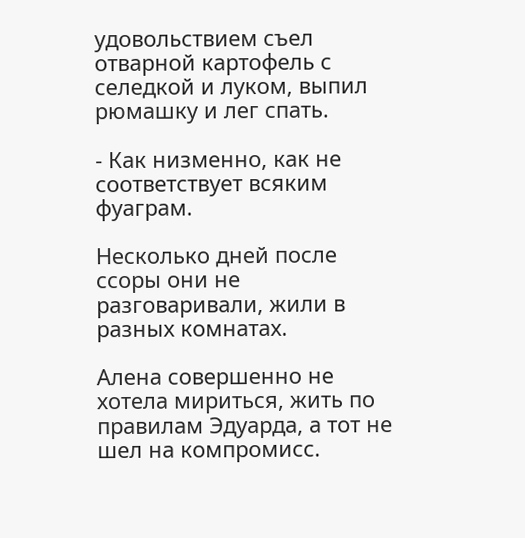удовольствием съел отварной картофель с селедкой и луком, выпил рюмашку и лег спать.

- Как низменно, как не соответствует всяким фуаграм.

Несколько дней после ссоры они не разговаривали, жили в разных комнатах.

Алена совершенно не хотела мириться, жить по правилам Эдуарда, а тот не шел на компромисс.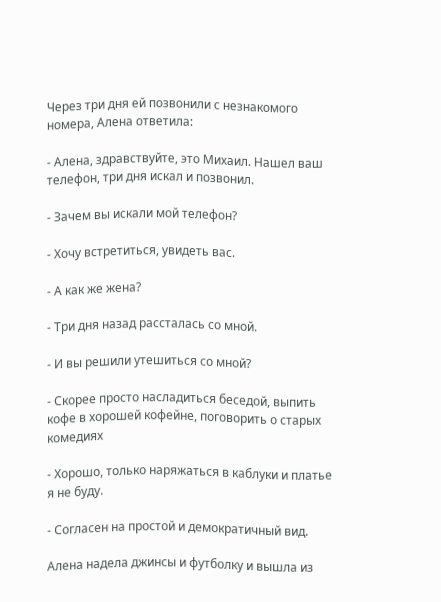Через три дня ей позвонили с незнакомого номера, Алена ответила:

- Алена, здравствуйте, это Михаил. Нашел ваш телефон, три дня искал и позвонил.

- Зачем вы искали мой телефон?

- Хочу встретиться, увидеть вас.

- А как же жена?

- Три дня назад рассталась со мной.

- И вы решили утешиться со мной?

- Скорее просто насладиться беседой, выпить кофе в хорошей кофейне, поговорить о старых комедиях

- Хорошо, только наряжаться в каблуки и платье я не буду.

- Согласен на простой и демократичный вид.

Алена надела джинсы и футболку и вышла из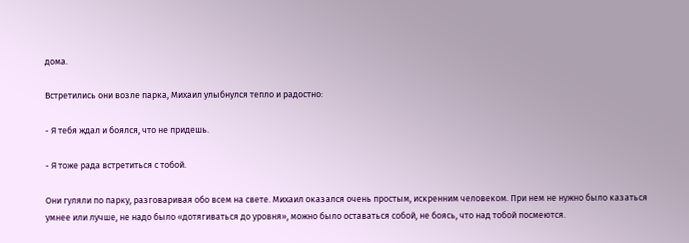дома.

Встретились они возле парка, Михаил улыбнулся тепло и радостно:

- Я тебя ждал и боялся, что не придешь.

- Я тоже рада встретиться с тобой.

Они гуляли по парку, разговаривая обо всем на свете. Михаил оказался очень простым, искренним человеком. При нем не нужно было казаться умнее или лучше, не надо было «дотягиваться до уровня», можно было оставаться собой, не боясь, что над тобой посмеются.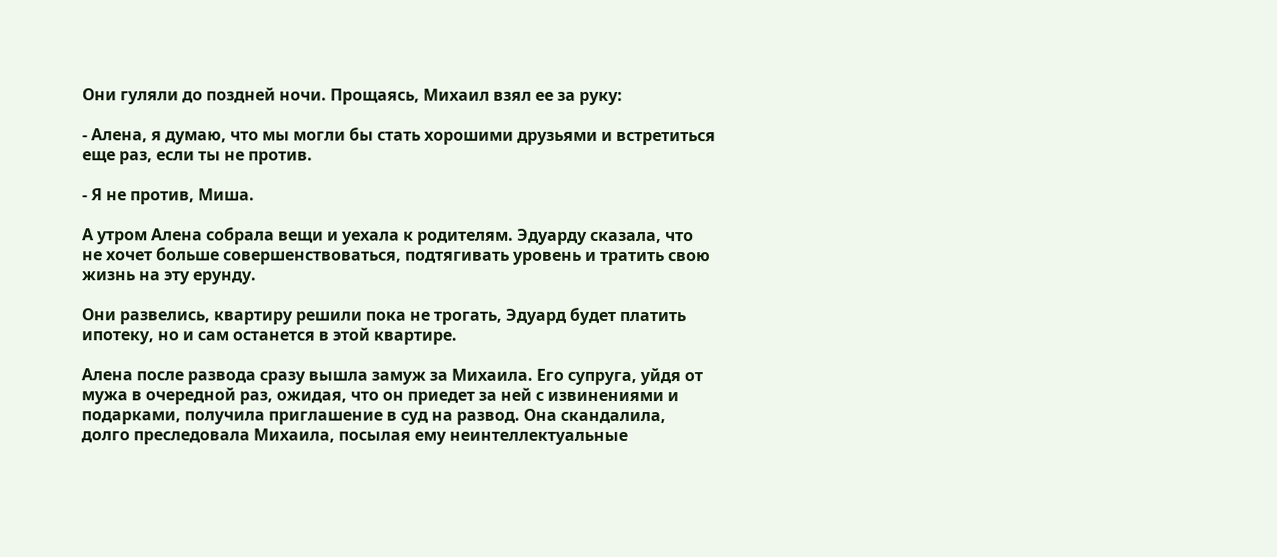Они гуляли до поздней ночи. Прощаясь, Михаил взял ее за руку:

- Алена, я думаю, что мы могли бы стать хорошими друзьями и встретиться еще раз, если ты не против.

- Я не против, Миша.

А утром Алена собрала вещи и уехала к родителям. Эдуарду сказала, что не хочет больше совершенствоваться, подтягивать уровень и тратить свою жизнь на эту ерунду.

Они развелись, квартиру решили пока не трогать, Эдуард будет платить ипотеку, но и сам останется в этой квартире.

Алена после развода сразу вышла замуж за Михаила. Его супруга, уйдя от мужа в очередной раз, ожидая, что он приедет за ней с извинениями и подарками, получила приглашение в суд на развод. Она скандалила, долго преследовала Михаила, посылая ему неинтеллектуальные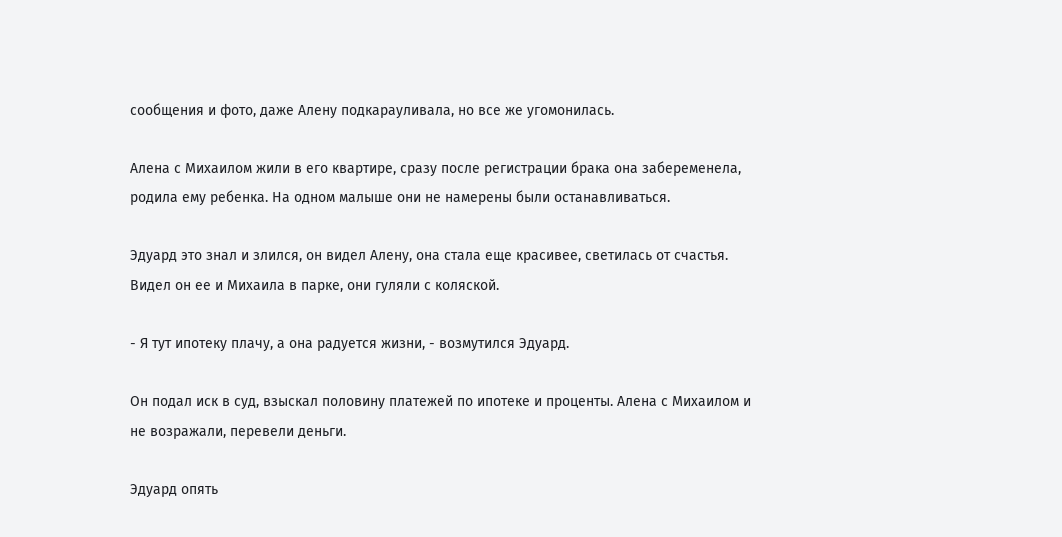сообщения и фото, даже Алену подкарауливала, но все же угомонилась.

Алена с Михаилом жили в его квартире, сразу после регистрации брака она забеременела, родила ему ребенка. На одном малыше они не намерены были останавливаться.

Эдуард это знал и злился, он видел Алену, она стала еще красивее, светилась от счастья. Видел он ее и Михаила в парке, они гуляли с коляской.

- Я тут ипотеку плачу, а она радуется жизни, - возмутился Эдуард.

Он подал иск в суд, взыскал половину платежей по ипотеке и проценты. Алена с Михаилом и не возражали, перевели деньги.

Эдуард опять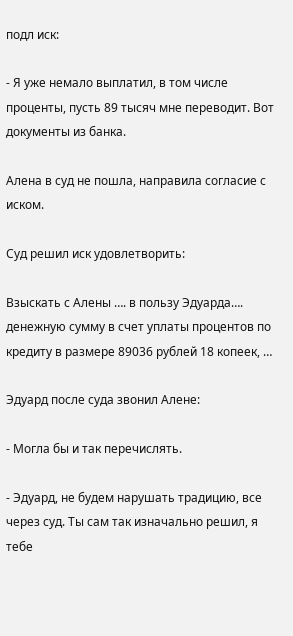подл иск:

- Я уже немало выплатил, в том числе проценты, пусть 89 тысяч мне переводит. Вот документы из банка.

Алена в суд не пошла, направила согласие с иском.

Суд решил иск удовлетворить:

Взыскать с Алены …. в пользу Эдуарда…. денежную сумму в счет уплаты процентов по кредиту в размере 89036 рублей 18 копеек, …

Эдуард после суда звонил Алене:

- Могла бы и так перечислять.

- Эдуард, не будем нарушать традицию, все через суд. Ты сам так изначально решил, я тебе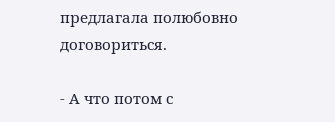предлагала полюбовно договориться.

- А что потом с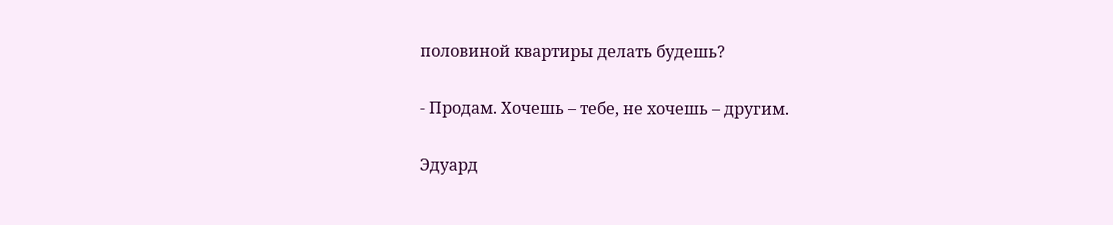половиной квартиры делать будешь?

- Продам. Хочешь – тебе, не хочешь – другим.

Эдуард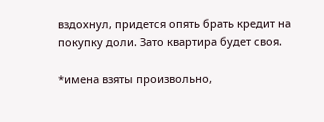вздохнул, придется опять брать кредит на покупку доли. Зато квартира будет своя.

*имена взяты произвольно,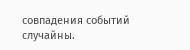совпадения событий случайны.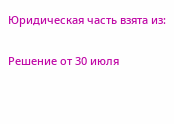Юридическая часть взята из:

Решение от 30 июля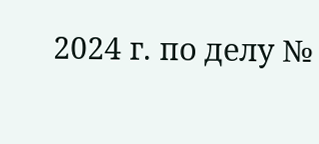2024 г. по делу №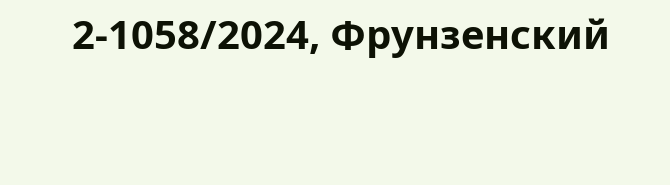2-1058/2024, Фрунзенский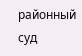районный суд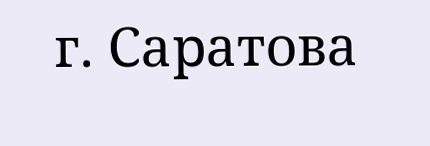г. Саратова